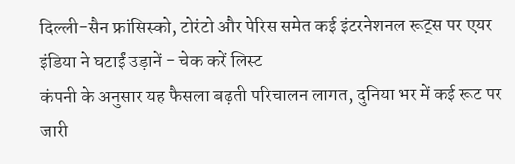दिल्ली-सैन फ्रांसिस्को, टोरंटो और पेरिस समेत कई इंटरनेशनल रूट्स पर एयर इंडिया ने घटाईं उड़ानें - चेक करें लिस्ट
कंपनी के अनुसार यह फैसला बढ़ती परिचालन लागत, दुनिया भर में कई रूट पर जारी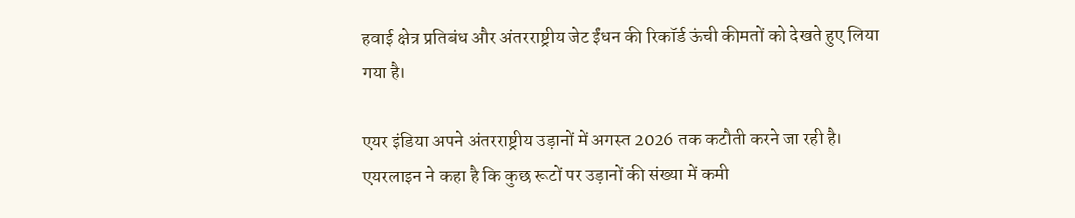हवाई क्षेत्र प्रतिबंध और अंतरराष्ट्रीय जेट ईंधन की रिकॉर्ड ऊंची कीमतों को देखते हुए लिया गया है।

एयर इंडिया अपने अंतरराष्ट्रीय उड़ानों में अगस्त 2026 तक कटौती करने जा रही है। एयरलाइन ने कहा है कि कुछ रूटों पर उड़ानों की संख्या में कमी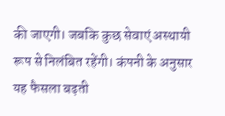की जाएगी। जबकि कुछ सेवाएं अस्थायी रूप से निलंबित रहेंगी। कंपनी के अनुसार यह फैसला बढ़ती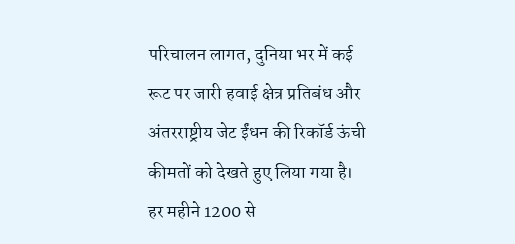परिचालन लागत, दुनिया भर में कई रूट पर जारी हवाई क्षेत्र प्रतिबंध और अंतरराष्ट्रीय जेट ईंधन की रिकॉर्ड ऊंची कीमतों को देखते हुए लिया गया है।
हर महीने 1200 से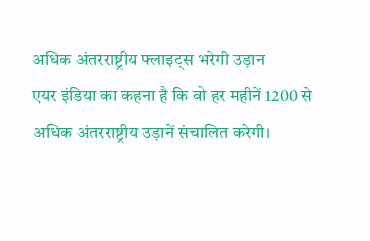अधिक अंतरराष्ट्रीय फ्लाइट्स भरेगी उड़ान
एयर इंडिया का कहना है कि वो हर महीनें 1200 से अधिक अंतरराष्ट्रीय उड़ानें संचालित करेगी।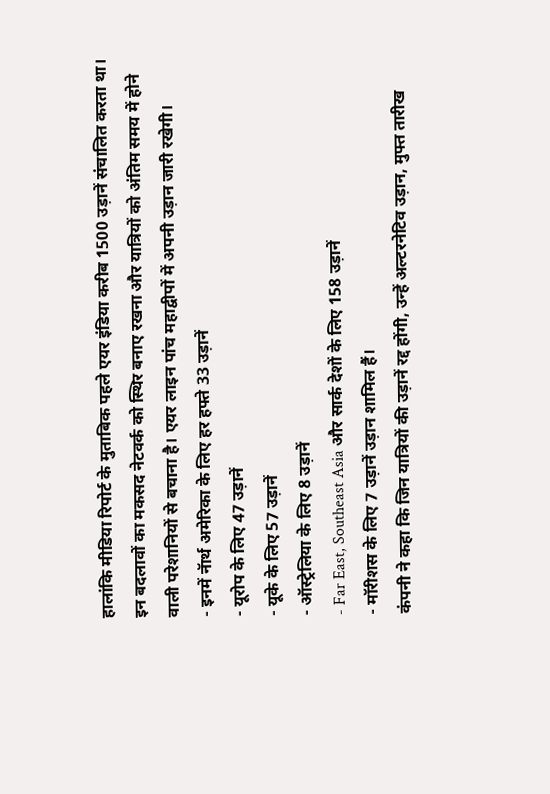हालांकि मीडिया रिपोर्ट के मुताबिक पहले एयर इंडिया करीब 1500 उड़ानें संचालित करता था। इन बदलावों का मकसद नेटवर्क को स्थिर बनाए रखना और यात्रियों को अंतिम समय में होने वाली परेशानियों से बचाना है। एयर लाइन पांच महाद्वीपों में अपनी उड़ान जारी रखेगी।
- इनमें नॅार्थ अमेरिका के लिए हर हफ्ते 33 उड़ानें
- यूरोप के लिए 47 उड़ानें
- यूके के लिए 57 उड़ानें
- ऑस्ट्रेलिया के लिए 8 उड़ानें
- Far East, Southeast Asia और सार्क देशों के लिए 158 उड़ानें
- मॉरीशस के लिए 7 उड़ानें उड़ान शामिल हैं।
कंपनी ने कहा कि जिन यात्रियों की उड़ानें रद्द होंगी, उन्हें अल्टरनेटिव उड़ान, मुफ्त तारीख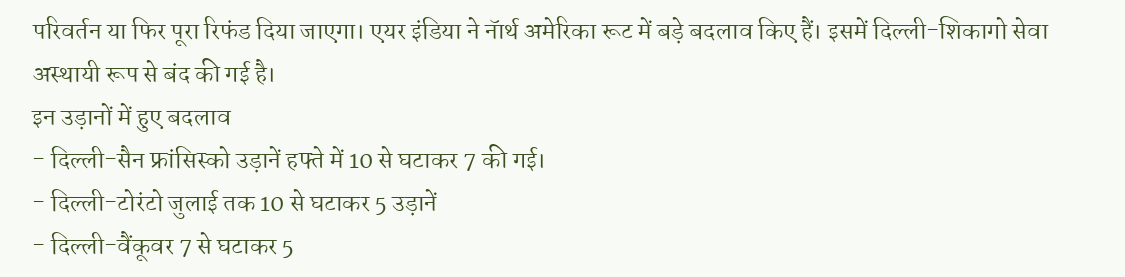परिवर्तन या फिर पूरा रिफंड दिया जाएगा। एयर इंडिया ने नॅार्थ अमेरिका रूट में बड़े बदलाव किए हैं। इसमें दिल्ली-शिकागो सेवा अस्थायी रूप से बंद की गई है।
इन उड़ानों में हुए बदलाव
- दिल्ली-सैन फ्रांसिस्को उड़ानें हफ्ते में 10 से घटाकर 7 की गई।
- दिल्ली-टोरंटो जुलाई तक 10 से घटाकर 5 उड़ानें
- दिल्ली-वैंकूवर 7 से घटाकर 5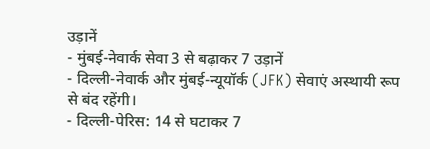उड़ानें
- मुंबई-नेवार्क सेवा 3 से बढ़ाकर 7 उड़ानें
- दिल्ली-नेवार्क और मुंबई-न्यूयॉर्क (JFK) सेवाएं अस्थायी रूप से बंद रहेंगी।
- दिल्ली-पेरिस: 14 से घटाकर 7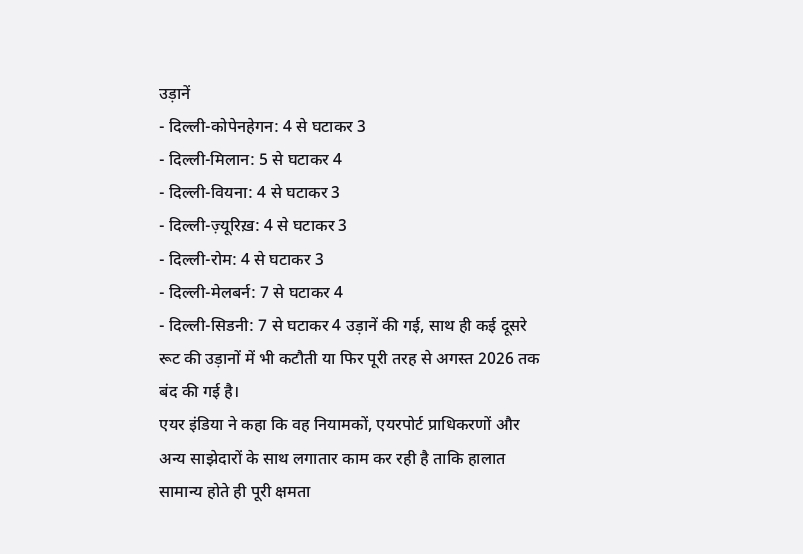उड़ानें
- दिल्ली-कोपेनहेगन: 4 से घटाकर 3
- दिल्ली-मिलान: 5 से घटाकर 4
- दिल्ली-वियना: 4 से घटाकर 3
- दिल्ली-ज़्यूरिख़: 4 से घटाकर 3
- दिल्ली-रोम: 4 से घटाकर 3
- दिल्ली-मेलबर्न: 7 से घटाकर 4
- दिल्ली-सिडनी: 7 से घटाकर 4 उड़ानें की गई, साथ ही कई दूसरे रूट की उड़ानों में भी कटौती या फिर पूरी तरह से अगस्त 2026 तक बंद की गई है।
एयर इंडिया ने कहा कि वह नियामकों, एयरपोर्ट प्राधिकरणों और अन्य साझेदारों के साथ लगातार काम कर रही है ताकि हालात सामान्य होते ही पूरी क्षमता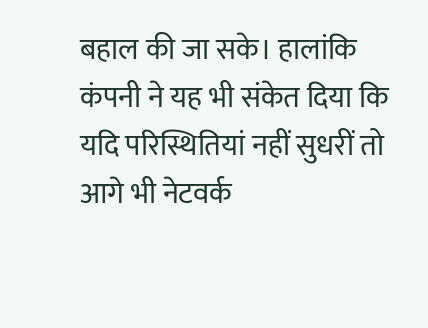बहाल की जा सके। हालांकि कंपनी ने यह भी संकेत दिया कि यदि परिस्थितियां नहीं सुधरीं तो आगे भी नेटवर्क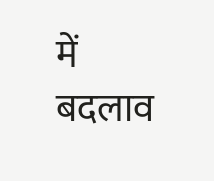में बदलाव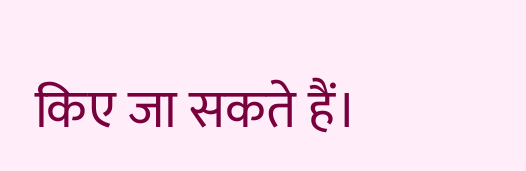किए जा सकते हैं।